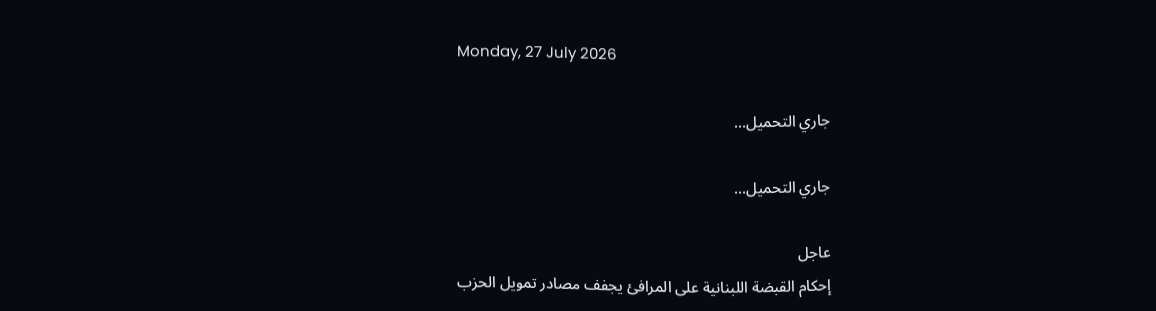Monday, 27 July 2026

جاري التحميل...

جاري التحميل...

عاجل
إحكام القبضة اللبنانية على المرافئ يجفف مصادر تمويل الحزب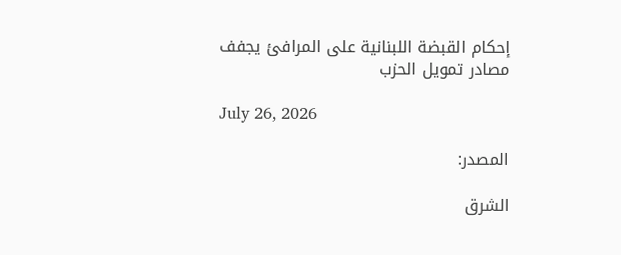إحكام القبضة اللبنانية على المرافئ يجفف مصادر تمويل الحزب

July 26, 2026

المصدر:

الشرق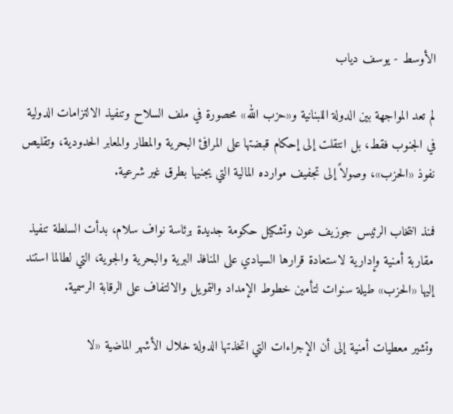الأوسط - يوسف دياب

لم تعد المواجهة بين الدولة اللبنانية و«حزب الله» محصورة في ملف السلاح وتنفيذ الالتزامات الدولية في الجنوب فقط، بل انتقلت إلى إحكام قبضتها على المرافئ البحرية والمطار والمعابر الحدودية، وتقليص نفوذ «الحزب»، وصولاً إلى تجفيف موارده المالية التي يجنيها بطرق غير شرعية.

فمنذ انتخاب الرئيس جوزيف عون وتشكيل حكومة جديدة برئاسة نواف سلام، بدأت السلطة تنفيذ مقاربة أمنية وإدارية لاستعادة قرارها السيادي على المنافذ البرية والبحرية والجوية، التي لطالما استند إليها «الحزب» طيلة سنوات لتأمين خطوط الإمداد والتمويل والالتفاف على الرقابة الرسمية.

وتشير معطيات أمنية إلى أن الإجراءات التي اتخذتها الدولة خلال الأشهر الماضية «لا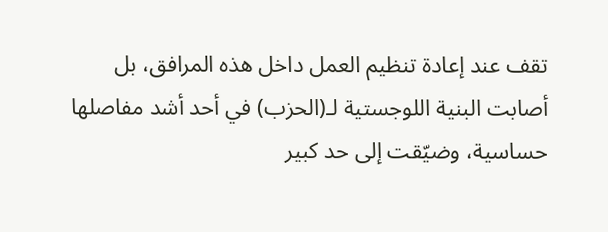تقف عند إعادة تنظيم العمل داخل هذه المرافق، بل أصابت البنية اللوجستية لـ(الحزب) في أحد أشد مفاصلها حساسية، وضيّقت إلى حد كبير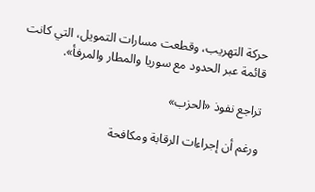حركة التهريب، وقطعت مسارات التمويل، التي كانت قائمة عبر الحدود مع سوريا والمطار والمرفأ».

تراجع نفوذ «الحزب»

ورغم أن إجراءات الرقابة ومكافحة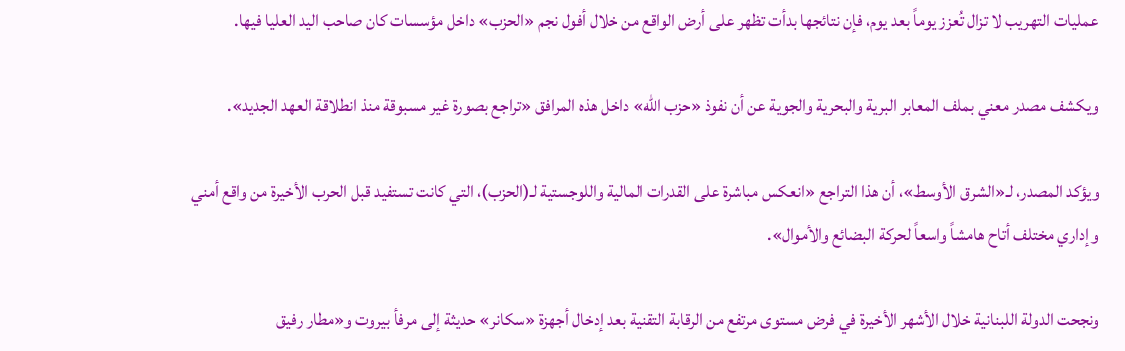عمليات التهريب لا تزال تُعزز يوماً بعد يوم، فإن نتائجها بدأت تظهر على أرض الواقع من خلال أفول نجم «الحزب» داخل مؤسسات كان صاحب اليد العليا فيها.

ويكشف مصدر معني بملف المعابر البرية والبحرية والجوية عن أن نفوذ «حزب الله» داخل هذه المرافق «تراجع بصورة غير مسبوقة منذ انطلاقة العهد الجديد».

ويؤكد المصدر، لـ«الشرق الأوسط»، أن هذا التراجع «انعكس مباشرة على القدرات المالية واللوجستية لـ(الحزب)، التي كانت تستفيد قبل الحرب الأخيرة من واقع أمني وإداري مختلف أتاح هامشاً واسعاً لحركة البضائع والأموال».

ونجحت الدولة اللبنانية خلال الأشهر الأخيرة في فرض مستوى مرتفع من الرقابة التقنية بعد إدخال أجهزة «سكانر» حديثة إلى مرفأ بيروت و«مطار رفيق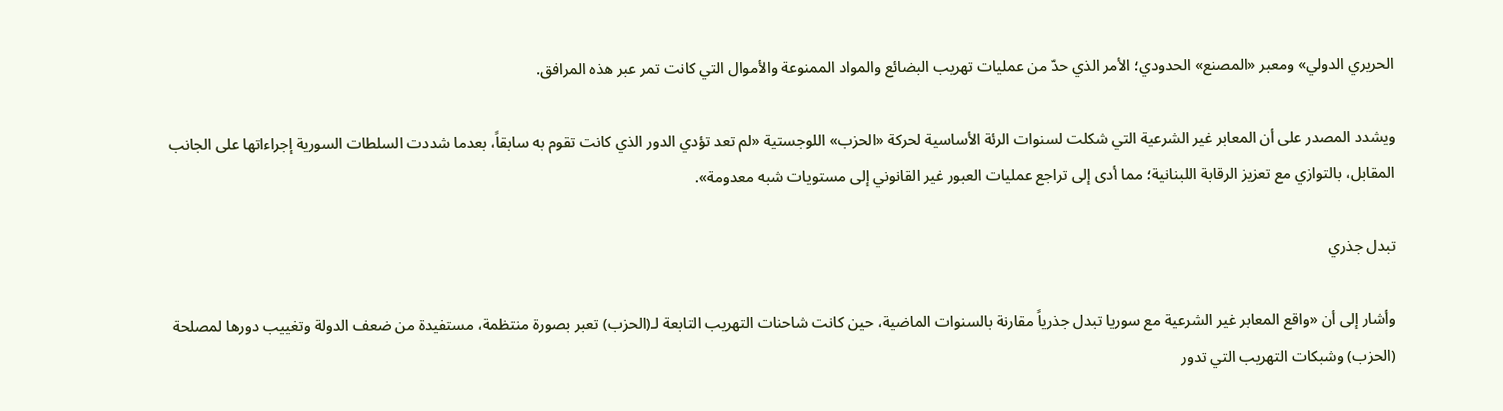الحريري الدولي» ومعبر «المصنع» الحدودي؛ الأمر الذي حدّ من عمليات تهريب البضائع والمواد الممنوعة والأموال التي كانت تمر عبر هذه المرافق.

ويشدد المصدر على أن المعابر غير الشرعية التي شكلت لسنوات الرئة الأساسية لحركة «الحزب» اللوجستية «لم تعد تؤدي الدور الذي كانت تقوم به سابقاً، بعدما شددت السلطات السورية إجراءاتها على الجانب المقابل، بالتوازي مع تعزيز الرقابة اللبنانية؛ مما أدى إلى تراجع عمليات العبور غير القانوني إلى مستويات شبه معدومة».

تبدل جذري

وأشار إلى أن «واقع المعابر غير الشرعية مع سوريا تبدل جذرياً مقارنة بالسنوات الماضية، حين كانت شاحنات التهريب التابعة لـ(الحزب) تعبر بصورة منتظمة، مستفيدة من ضعف الدولة وتغييب دورها لمصلحة (الحزب) وشبكات التهريب التي تدور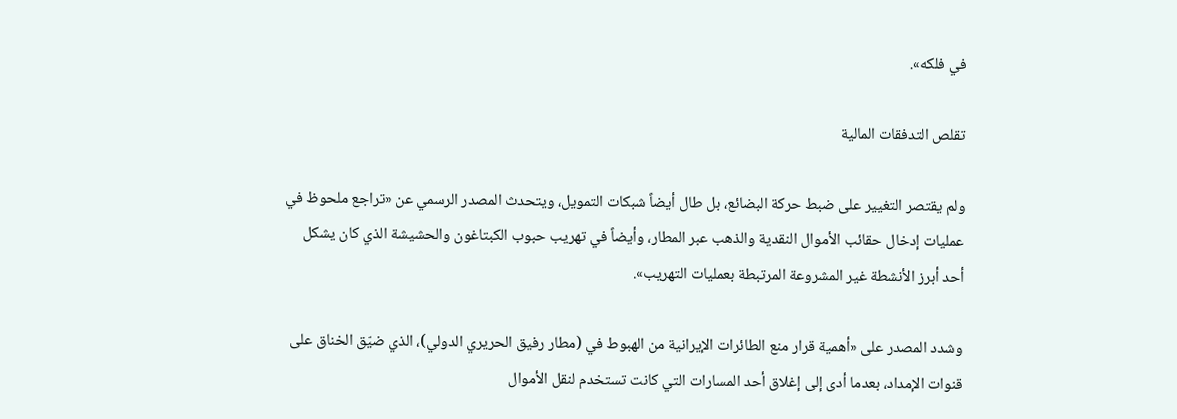في فلكه».

تقلص التدفقات المالية

ولم يقتصر التغيير على ضبط حركة البضائع، بل طال أيضاً شبكات التمويل، ويتحدث المصدر الرسمي عن «تراجع ملحوظ في عمليات إدخال حقائب الأموال النقدية والذهب عبر المطار، وأيضاً في تهريب حبوب الكبتاغون والحشيشة الذي كان يشكل أحد أبرز الأنشطة غير المشروعة المرتبطة بعمليات التهريب».

وشدد المصدر على «أهمية قرار منع الطائرات الإيرانية من الهبوط في (مطار رفيق الحريري الدولي)، الذي ضيّق الخناق على قنوات الإمداد، بعدما أدى إلى إغلاق أحد المسارات التي كانت تستخدم لنقل الأموال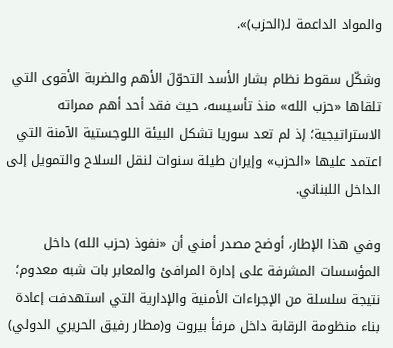والمواد الداعمة لـ(الحزب)».

وشكّل سقوط نظام بشار الأسد التحوّلَ الأهم والضربة الأقوى التي تلقاها «حزب الله» منذ تأسيسه، حيث فقد أحد أهم ممراته الاستراتيجية؛ إذ لم تعد سوريا تشكل البيئة اللوجستية الآمنة التي اعتمد عليها «الحزب» وإيران طيلة سنوات لنقل السلاح والتمويل إلى الداخل اللبناني.

وفي هذا الإطار، أوضح مصدر أمني أن «نفوذ (حزب الله) داخل المؤسسات المشرفة على إدارة المرافئ والمعابر بات شبه معدوم؛ نتيجة سلسلة من الإجراءات الأمنية والإدارية التي استهدفت إعادة بناء منظومة الرقابة داخل مرفأ بيروت و(مطار رفيق الحريري الدولي)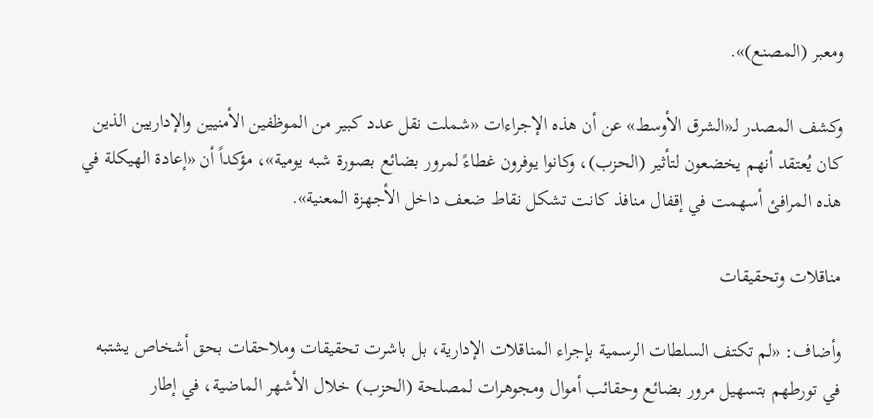ومعبر (المصنع)».

وكشف المصدر لـ«الشرق الأوسط» عن أن هذه الإجراءات «شملت نقل عدد كبير من الموظفين الأمنيين والإداريين الذين كان يُعتقد أنهم يخضعون لتأثير (الحزب)، وكانوا يوفرون غطاءً لمرور بضائع بصورة شبه يومية»، مؤكداً أن «إعادة الهيكلة في هذه المرافئ أسهمت في إقفال منافذ كانت تشكل نقاط ضعف داخل الأجهزة المعنية».

مناقلات وتحقيقات

وأضاف: «لم تكتف السلطات الرسمية بإجراء المناقلات الإدارية، بل باشرت تحقيقات وملاحقات بحق أشخاص يشتبه في تورطهم بتسهيل مرور بضائع وحقائب أموال ومجوهرات لمصلحة (الحزب) خلال الأشهر الماضية، في إطار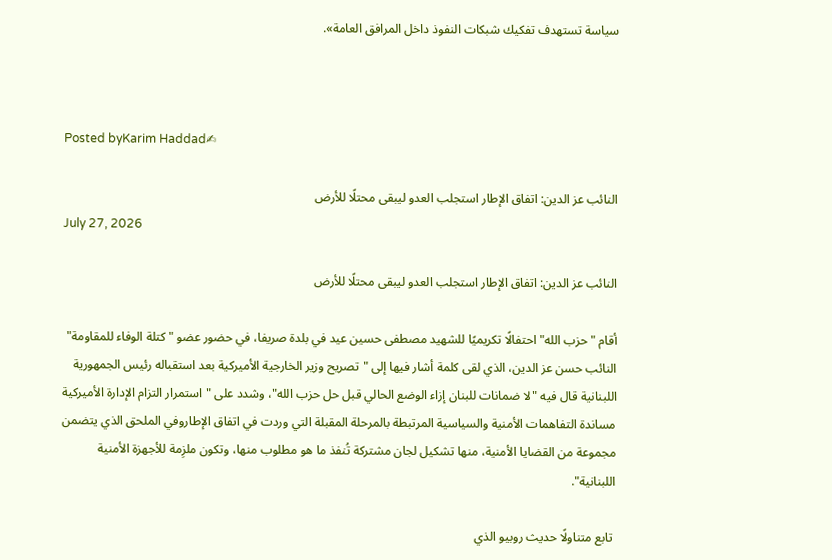سياسة تستهدف تفكيك شبكات النفوذ داخل المرافق العامة».



Posted byKarim Haddad✍

النائب عز الدين: اتفاق الإطار استجلب العدو ليبقى محتلًا للأرض
July 27, 2026

النائب عز الدين: اتفاق الإطار استجلب العدو ليبقى محتلًا للأرض

أقام "حزب الله" احتفالًا تكريميًا للشهيد مصطفى حسين عيد في بلدة صريفا، في حضور عضو "كتلة الوفاء للمقاومة" النائب حسن عز الدين، الذي لقى كلمة أشار فيها إلى "تصريح وزير الخارجية الأميركية بعد استقباله رئيس الجمهورية اللبنانية قال فيه "لا ضمانات للبنان إزاء الوضع الحالي قبل حل حزب الله"، وشدد على "استمرار التزام الإدارة الأميركية مساندة التفاهمات الأمنية والسياسية المرتبطة بالمرحلة المقبلة التي وردت في اتفاق الإطاروفي الملحق الذي يتضمن مجموعة من القضايا الأمنية، منها تشكيل لجان مشتركة تُنفذ ما هو مطلوب منها، وتكون ملزِمة للأجهزة الأمنية اللبنانية".

 تابع متناولًا حديث روبيو الذي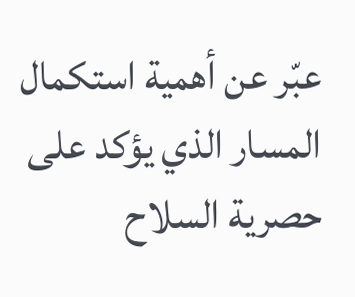عبّر عن أهمية استكمال المسار الذي يؤكد على حصرية السلاح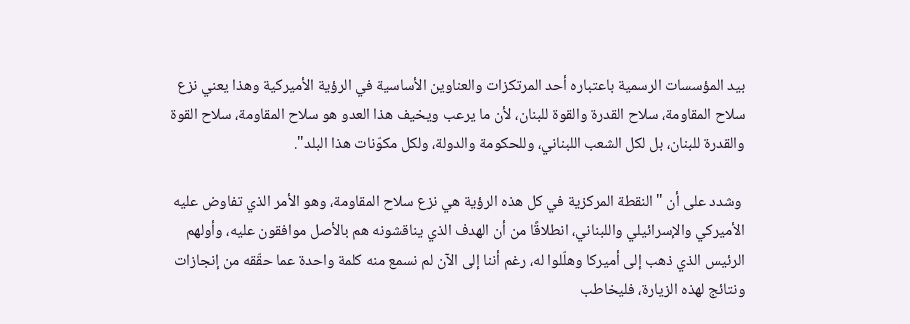بيد المؤسسات الرسمية باعتباره أحد المرتكزات والعناوين الأساسية في الرؤية الأميركية وهذا يعني نزع سلاح المقاومة، سلاح القدرة والقوة للبنان، لأن ما يرعب ويخيف هذا العدو هو سلاح المقاومة، سلاح القوة والقدرة للبنان، بل لكل الشعب اللبناني، وللحكومة والدولة، ولكل مكوّنات هذا البلد".

 وشدد على أن "النقطة المركزية في كل هذه الرؤية هي نزع سلاح المقاومة، وهو الأمر الذي تفاوض عليه الأميركي والإسرائيلي واللبناني، انطلاقًا من أن الهدف الذي يناقشونه هم بالأصل موافقون عليه، وأولهم الرئيس الذي ذهب إلى أميركا وهلّلوا له، رغم أننا إلى الآن لم نسمع منه كلمة واحدة عما حقّقه من إنجازات ونتائج لهذه الزيارة، فليخاطب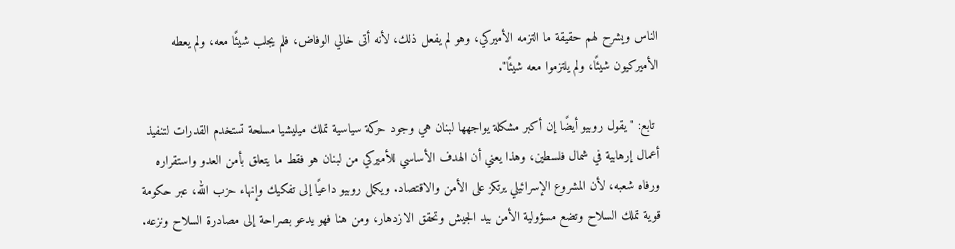الناس ويشرح لهم حقيقة ما التزمه الأميركي، وهو لم يفعل ذلك، لأنه أتى خالي الوفاض، فلم يجلب شيئًا معه، ولم يعطه الأميركيون شيئًا، ولم يلتزموا معه شيئًا".

 تابع: "يقول روبيو أيضًا إن أكبر مشكلة يواجهها لبنان هي وجود حركة سياسية تملك ميليشيا مسلحة تستخدم القدرات لتنفيذ أعمال إرهابية في شمال فلسطين، وهذا يعني أن الهدف الأساسي للأميركي من لبنان هو فقط ما يتعلق بأمن العدو واستقراره ورفاه شعبه، لأن المشروع الإسرائيلي يرتكز على الأمن والاقتصاد. ويكمل روبيو داعيًا إلى تفكيك وإنهاء حزب الله، عبر حكومة قوية تملك السلاح وتضع مسؤولية الأمن بيد الجيش وتحقق الازدهار، ومن هنا فهو يدعو بصراحة إلى مصادرة السلاح ونزعه.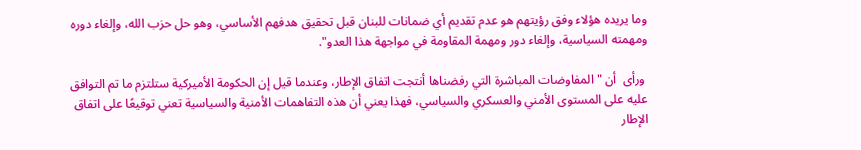وما يريده هؤلاء وفق رؤيتهم هو عدم تقديم أي ضمانات للبنان قبل تحقيق هدفهم الأساسي، وهو حل حزب الله، وإلغاء دوره ومهمته السياسية، وإلغاء دور ومهمة المقاومة في مواجهة هذا العدو".

 ورأى  أن " المفاوضات المباشرة التي رفضناها أنتجت اتفاق الإطار، وعندما قيل إن الحكومة الأميركية ستلتزم ما تم التوافق عليه على المستوى الأمني والعسكري والسياسي، فهذا يعني أن هذه التفاهمات الأمنية والسياسية تعني توقيعًا على اتفاق الإطار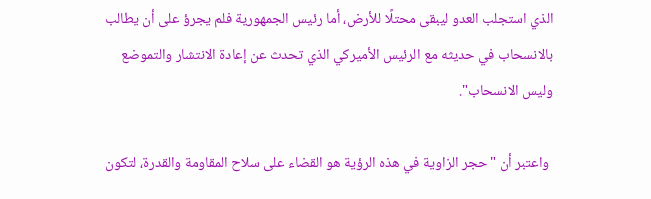الذي استجلب العدو ليبقى محتلًا للأرض، أما رئيس الجمهورية فلم يجرؤ على أن يطالب بالانسحاب في حديثه مع الرئيس الأميركي الذي تحدث عن إعادة الانتشار والتموضع وليس الانسحاب".

 واعتبر أن "حجر الزاوية في هذه الرؤية هو القضاء على سلاح المقاومة والقدرة، لتكون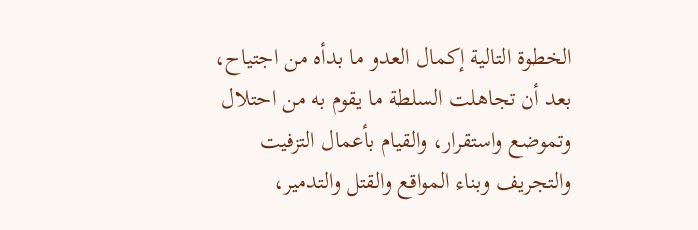الخطوة التالية إكمال العدو ما بدأه من اجتياح، بعد أن تجاهلت السلطة ما يقوم به من احتلال وتموضع واستقرار، والقيام بأعمال التزفيت والتجريف وبناء المواقع والقتل والتدمير،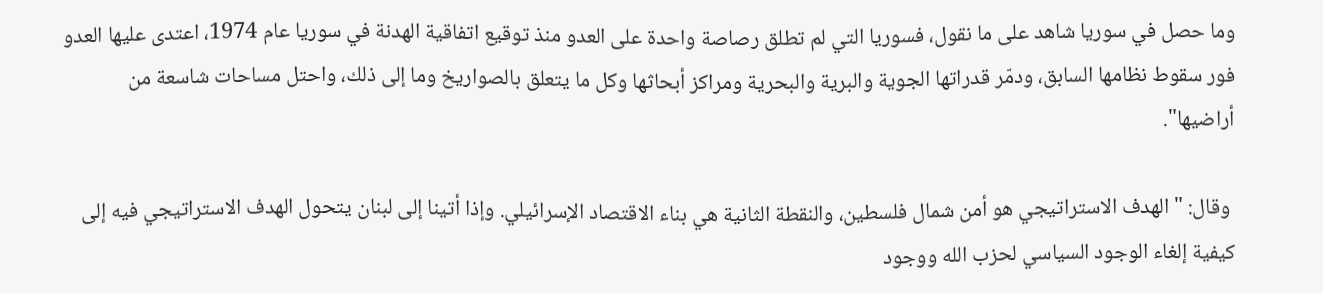وما حصل في سوريا شاهد على ما نقول، فسوريا التي لم تطلق رصاصة واحدة على العدو منذ توقيع اتفاقية الهدنة في سوريا عام 1974، اعتدى عليها العدو فور سقوط نظامها السابق، ودمّر قدراتها الجوية والبرية والبحرية ومراكز أبحاثها وكل ما يتعلق بالصواريخ وما إلى ذلك، واحتل مساحات شاسعة من أراضيها".

 وقال: " الهدف الاستراتيجي هو أمن شمال فلسطين، والنقطة الثانية هي بناء الاقتصاد الإسرائيلي. وإذا أتينا إلى لبنان يتحول الهدف الاستراتيجي فيه إلى كيفية إلغاء الوجود السياسي لحزب الله ووجود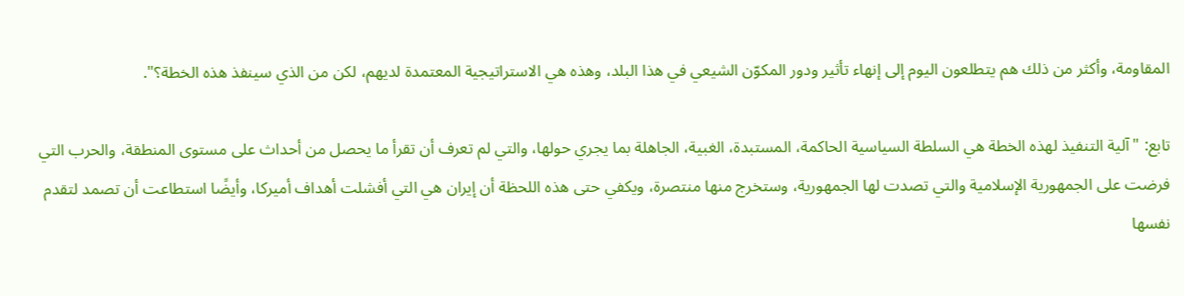المقاومة، وأكثر من ذلك هم يتطلعون اليوم إلى إنهاء تأثير ودور المكوّن الشيعي في هذا البلد، وهذه هي الاستراتيجية المعتمدة لديهم، لكن من الذي سينفذ هذه الخطة؟".

تابع: "آلية التنفيذ لهذه الخطة هي السلطة السياسية الحاكمة، المستبدة، الغبية، الجاهلة بما يجري حولها، والتي لم تعرف أن تقرأ ما يحصل من أحداث على مستوى المنطقة، والحرب التي فرضت على الجمهورية الإسلامية والتي تصدت لها الجمهورية، وستخرج منها منتصرة، ويكفي حتى هذه اللحظة أن إيران هي التي أفشلت أهداف أميركا، وأيضًا استطاعت أن تصمد لتقدم نفسها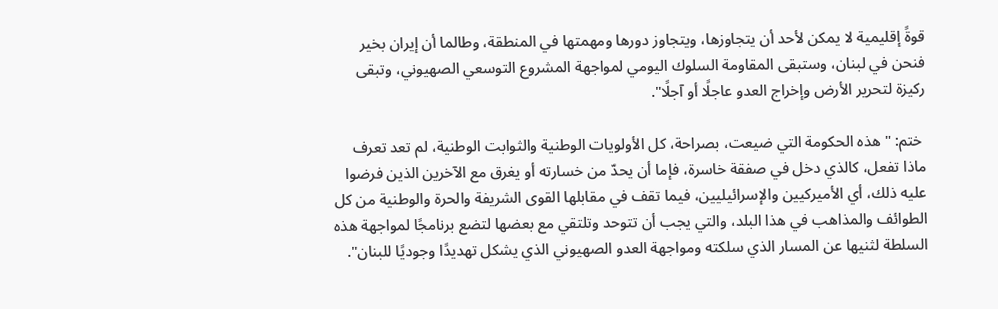قوةً إقليمية لا يمكن لأحد أن يتجاوزها، ويتجاوز دورها ومهمتها في المنطقة، وطالما أن إيران بخير فنحن في لبنان، وستبقى المقاومة السلوك اليومي لمواجهة المشروع التوسعي الصهيوني، وتبقى ركيزة لتحرير الأرض وإخراج العدو عاجلًا أو آجلًا".

 ختم: "هذه الحكومة التي ضيعت، بصراحة، كل الأولويات الوطنية والثوابت الوطنية، لم تعد تعرف ماذا تفعل، كالذي دخل في صفقة خاسرة، فإما أن يحدّ من خسارته أو يغرق مع الآخرين الذين فرضوا عليه ذلك، أي الأميركيين والإسرائيليين، فيما تقف في مقابلها القوى الشريفة والحرة والوطنية من كل الطوائف والمذاهب في هذا البلد، والتي يجب أن تتوحد وتلتقي مع بعضها لتضع برنامجًا لمواجهة هذه السلطة لثنيها عن المسار الذي سلكته ومواجهة العدو الصهيوني الذي يشكل تهديدًا وجوديًا للبنان".